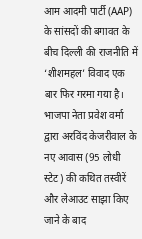आम आदमी पार्टी (AAP) के सांसदों की बगावत के बीच दिल्ली की राजनीति में ‘शीशमहल’ विवाद एक बार फिर गरमा गया है। भाजपा नेता प्रवेश वर्मा द्वारा अरविंद केजरीवाल के नए आवास (95 लोधी स्टेट) की कथित तस्वीरें और लेआउट साझा किए जाने के बाद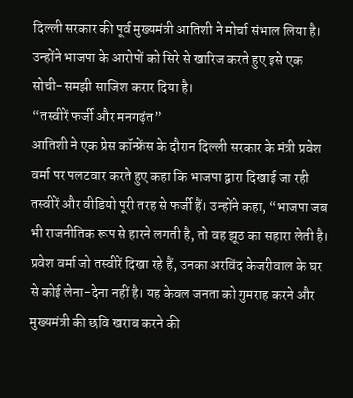दिल्ली सरकार की पूर्व मुख्यमंत्री आतिशी ने मोर्चा संभाल लिया है। उन्होंने भाजपा के आरोपों को सिरे से खारिज करते हुए इसे एक सोची-समझी साजिश करार दिया है।
“तस्वीरें फर्जी और मनगढ़ंत”
आतिशी ने एक प्रेस कॉन्फ्रेंस के दौरान दिल्ली सरकार के मंत्री प्रवेश वर्मा पर पलटवार करते हुए कहा कि भाजपा द्वारा दिखाई जा रही तस्वीरें और वीडियो पूरी तरह से फर्जी हैं। उन्होंने कहा, “भाजपा जब भी राजनीतिक रूप से हारने लगती है, तो वह झूठ का सहारा लेती है। प्रवेश वर्मा जो तस्वीरें दिखा रहे हैं, उनका अरविंद केजरीवाल के घर से कोई लेना-देना नहीं है। यह केवल जनता को गुमराह करने और मुख्यमंत्री की छवि खराब करने की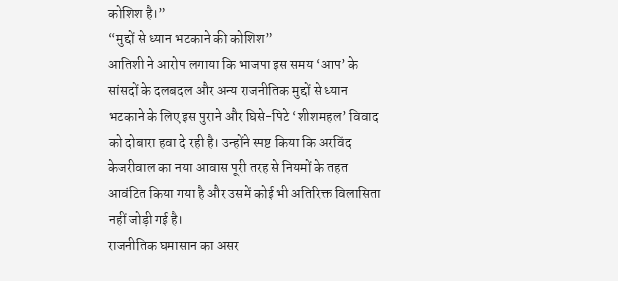कोशिश है।”
“मुद्दों से ध्यान भटकाने की कोशिश”
आतिशी ने आरोप लगाया कि भाजपा इस समय ‘आप’ के सांसदों के दलबदल और अन्य राजनीतिक मुद्दों से ध्यान भटकाने के लिए इस पुराने और घिसे-पिटे ‘शीशमहल’ विवाद को दोबारा हवा दे रही है। उन्होंने स्पष्ट किया कि अरविंद केजरीवाल का नया आवास पूरी तरह से नियमों के तहत आवंटित किया गया है और उसमें कोई भी अतिरिक्त विलासिता नहीं जोड़ी गई है।
राजनीतिक घमासान का असर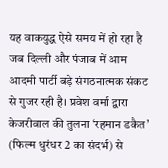यह वाकयुद्ध ऐसे समय में हो रहा है जब दिल्ली और पंजाब में आम आदमी पार्टी बड़े संगठनात्मक संकट से गुजर रही है। प्रवेश वर्मा द्वारा केजरीवाल की तुलना ‘रहमान डकैत’ (फिल्म धुरंधर 2 का संदर्भ) से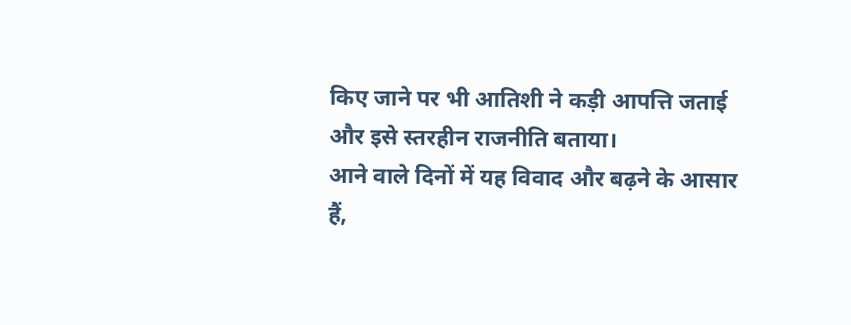किए जाने पर भी आतिशी ने कड़ी आपत्ति जताई और इसे स्तरहीन राजनीति बताया।
आने वाले दिनों में यह विवाद और बढ़ने के आसार हैं,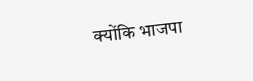क्योंकि भाजपा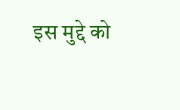इस मुद्दे को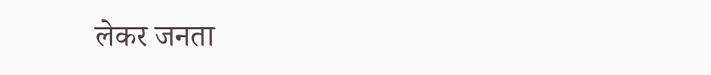लेकर जनता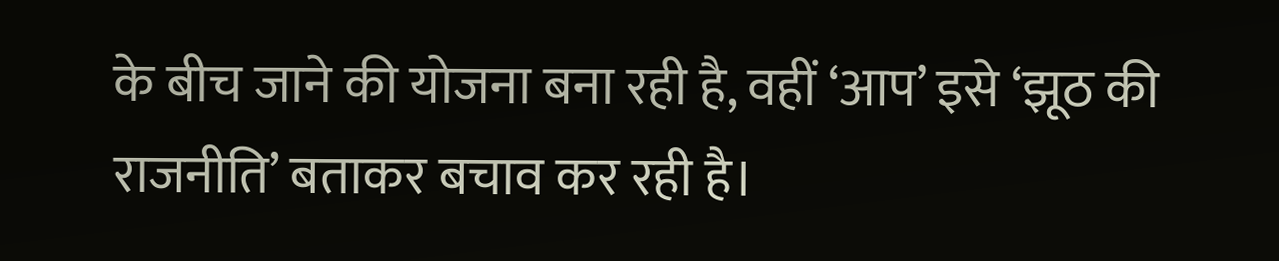के बीच जाने की योजना बना रही है, वहीं ‘आप’ इसे ‘झूठ की राजनीति’ बताकर बचाव कर रही है।